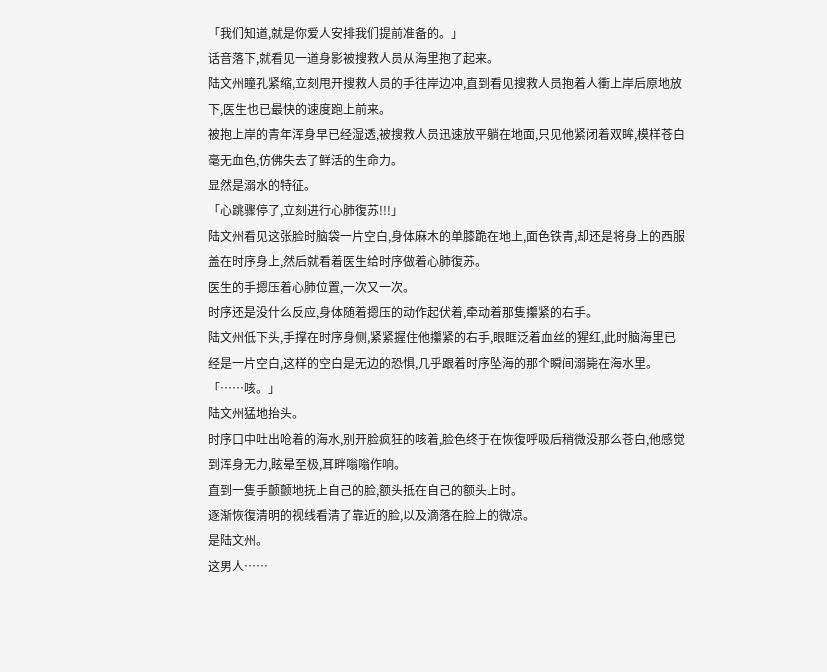「我们知道,就是你爱人安排我们提前准备的。」
话音落下,就看见一道身影被搜救人员从海里抱了起来。
陆文州瞳孔紧缩,立刻甩开搜救人员的手往岸边冲,直到看见搜救人员抱着人衝上岸后原地放下,医生也已最快的速度跑上前来。
被抱上岸的青年浑身早已经湿透,被搜救人员迅速放平躺在地面,只见他紧闭着双眸,模样苍白毫无血色,仿佛失去了鲜活的生命力。
显然是溺水的特征。
「心跳骤停了,立刻进行心肺復苏!!!」
陆文州看见这张脸时脑袋一片空白,身体麻木的单膝跪在地上,面色铁青,却还是将身上的西服盖在时序身上,然后就看着医生给时序做着心肺復苏。
医生的手摁压着心肺位置,一次又一次。
时序还是没什么反应,身体随着摁压的动作起伏着,牵动着那隻攥紧的右手。
陆文州低下头,手撑在时序身侧,紧紧握住他攥紧的右手,眼眶泛着血丝的猩红,此时脑海里已经是一片空白,这样的空白是无边的恐惧,几乎跟着时序坠海的那个瞬间溺毙在海水里。
「……咳。」
陆文州猛地抬头。
时序口中吐出呛着的海水,别开脸疯狂的咳着,脸色终于在恢復呼吸后稍微没那么苍白,他感觉到浑身无力,眩晕至极,耳畔嗡嗡作响。
直到一隻手颤颤地抚上自己的脸,额头抵在自己的额头上时。
逐渐恢復清明的视线看清了靠近的脸,以及滴落在脸上的微凉。
是陆文州。
这男人……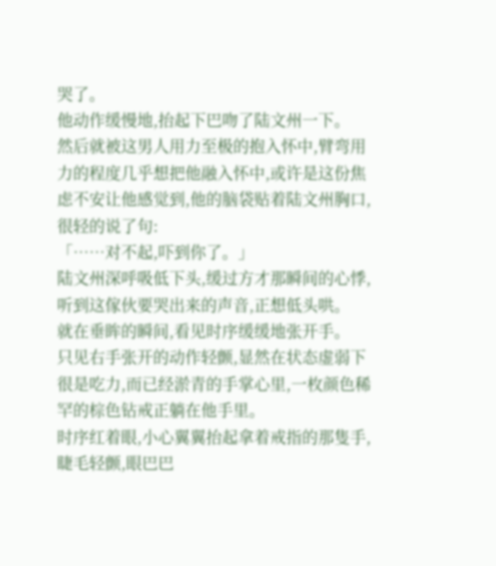哭了。
他动作缓慢地,抬起下巴吻了陆文州一下。
然后就被这男人用力至极的抱入怀中,臂弯用力的程度几乎想把他融入怀中,或许是这份焦虑不安让他感觉到,他的脑袋贴着陆文州胸口,很轻的说了句:
「……对不起,吓到你了。」
陆文州深呼吸低下头,缓过方才那瞬间的心悸,听到这傢伙要哭出来的声音,正想低头哄。
就在垂眸的瞬间,看见时序缓缓地张开手。
只见右手张开的动作轻颤,显然在状态虚弱下很是吃力,而已经淤青的手掌心里,一枚颜色稀罕的棕色钻戒正躺在他手里。
时序红着眼,小心翼翼抬起拿着戒指的那隻手,睫毛轻颤,眼巴巴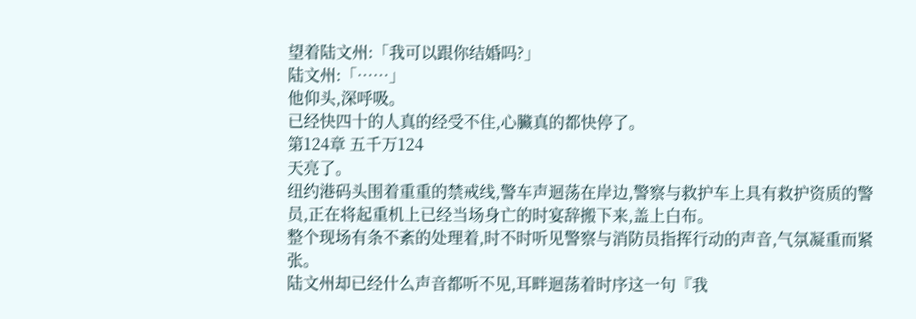望着陆文州:「我可以跟你结婚吗?」
陆文州:「……」
他仰头,深呼吸。
已经快四十的人真的经受不住,心臟真的都快停了。
第124章 五千万124
天亮了。
纽约港码头围着重重的禁戒线,警车声迴荡在岸边,警察与救护车上具有救护资质的警员,正在将起重机上已经当场身亡的时宴辞搬下来,盖上白布。
整个现场有条不紊的处理着,时不时听见警察与消防员指挥行动的声音,气氛凝重而紧张。
陆文州却已经什么声音都听不见,耳畔迴荡着时序这一句『我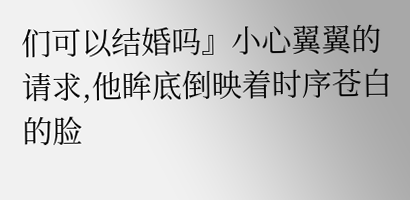们可以结婚吗』小心翼翼的请求,他眸底倒映着时序苍白的脸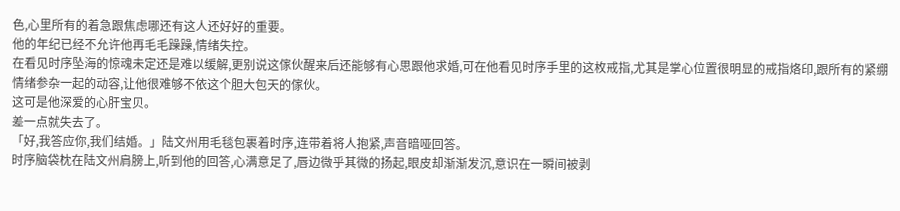色,心里所有的着急跟焦虑哪还有这人还好好的重要。
他的年纪已经不允许他再毛毛躁躁,情绪失控。
在看见时序坠海的惊魂未定还是难以缓解,更别说这傢伙醒来后还能够有心思跟他求婚,可在他看见时序手里的这枚戒指,尤其是掌心位置很明显的戒指烙印,跟所有的紧绷情绪参杂一起的动容,让他很难够不依这个胆大包天的傢伙。
这可是他深爱的心肝宝贝。
差一点就失去了。
「好,我答应你,我们结婚。」陆文州用毛毯包裹着时序,连带着将人抱紧,声音暗哑回答。
时序脑袋枕在陆文州肩膀上,听到他的回答,心满意足了,唇边微乎其微的扬起,眼皮却渐渐发沉,意识在一瞬间被剥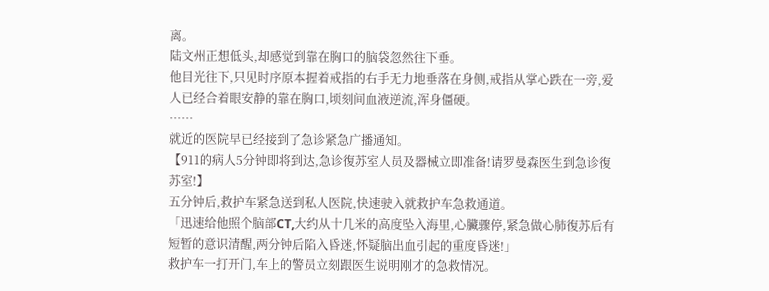离。
陆文州正想低头,却感觉到靠在胸口的脑袋忽然往下垂。
他目光往下,只见时序原本握着戒指的右手无力地垂落在身侧,戒指从掌心跌在一旁,爱人已经合着眼安静的靠在胸口,顷刻间血液逆流,浑身僵硬。
……
就近的医院早已经接到了急诊紧急广播通知。
【911的病人5分钟即将到达,急诊復苏室人员及器械立即准备!请罗曼森医生到急诊復苏室!】
五分钟后,救护车紧急送到私人医院,快速驶入就救护车急救通道。
「迅速给他照个脑部CT,大约从十几米的高度坠入海里,心臟骤停,紧急做心肺復苏后有短暂的意识清醒,两分钟后陷入昏迷,怀疑脑出血引起的重度昏迷!」
救护车一打开门,车上的警员立刻跟医生说明刚才的急救情况。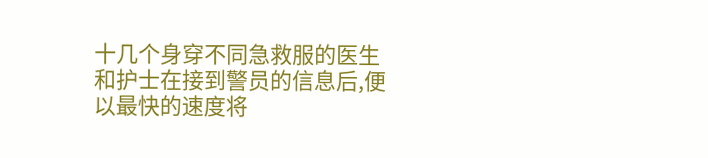十几个身穿不同急救服的医生和护士在接到警员的信息后,便以最快的速度将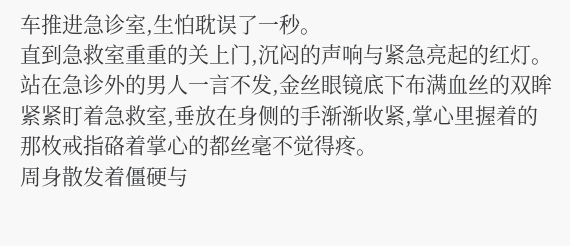车推进急诊室,生怕耽误了一秒。
直到急救室重重的关上门,沉闷的声响与紧急亮起的红灯。
站在急诊外的男人一言不发,金丝眼镜底下布满血丝的双眸紧紧盯着急救室,垂放在身侧的手渐渐收紧,掌心里握着的那枚戒指硌着掌心的都丝毫不觉得疼。
周身散发着僵硬与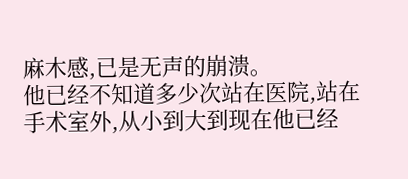麻木感,已是无声的崩溃。
他已经不知道多少次站在医院,站在手术室外,从小到大到现在他已经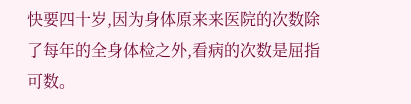快要四十岁,因为身体原来来医院的次数除了每年的全身体检之外,看病的次数是屈指可数。